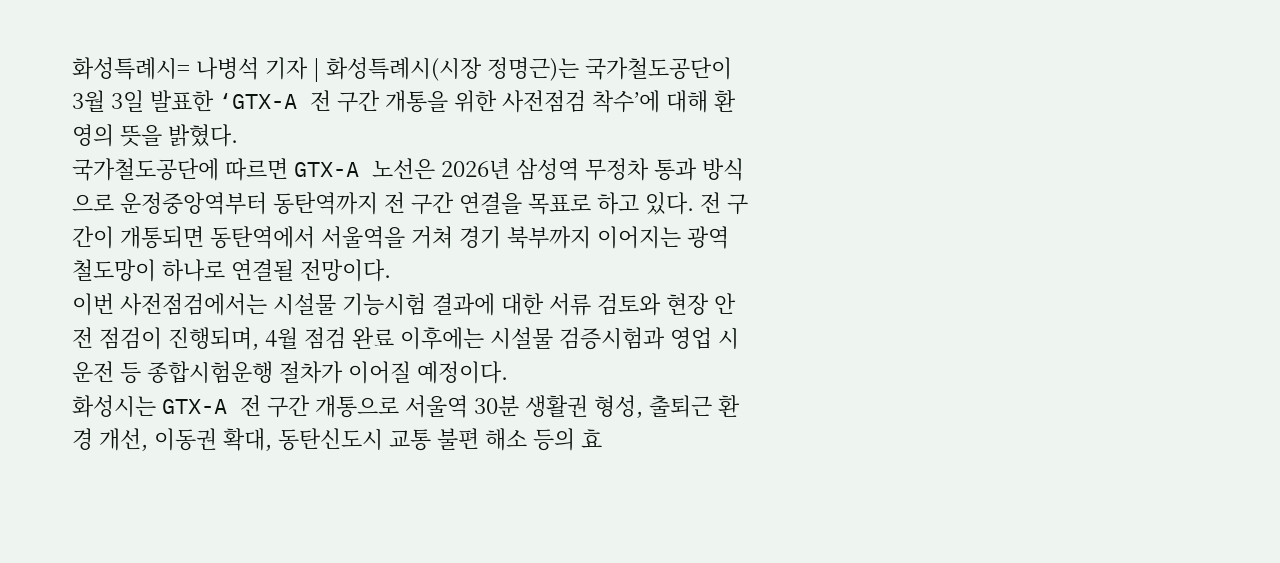화성특례시= 나병석 기자 | 화성특례시(시장 정명근)는 국가철도공단이 3월 3일 발표한 ‘GTX-A 전 구간 개통을 위한 사전점검 착수’에 대해 환영의 뜻을 밝혔다.
국가철도공단에 따르면 GTX-A 노선은 2026년 삼성역 무정차 통과 방식으로 운정중앙역부터 동탄역까지 전 구간 연결을 목표로 하고 있다. 전 구간이 개통되면 동탄역에서 서울역을 거쳐 경기 북부까지 이어지는 광역철도망이 하나로 연결될 전망이다.
이번 사전점검에서는 시설물 기능시험 결과에 대한 서류 검토와 현장 안전 점검이 진행되며, 4월 점검 완료 이후에는 시설물 검증시험과 영업 시운전 등 종합시험운행 절차가 이어질 예정이다.
화성시는 GTX-A 전 구간 개통으로 서울역 30분 생활권 형성, 출퇴근 환경 개선, 이동권 확대, 동탄신도시 교통 불편 해소 등의 효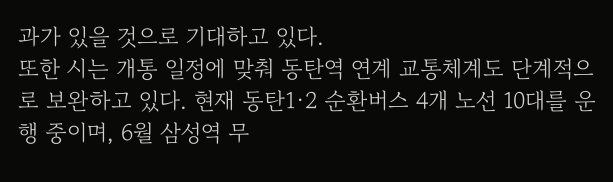과가 있을 것으로 기대하고 있다.
또한 시는 개통 일정에 맞춰 동탄역 연계 교통체계도 단계적으로 보완하고 있다. 현재 동탄1·2 순환버스 4개 노선 10대를 운행 중이며, 6월 삼성역 무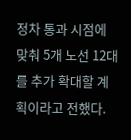정차 통과 시점에 맞춰 5개 노선 12대를 추가 확대할 계획이라고 전했다.